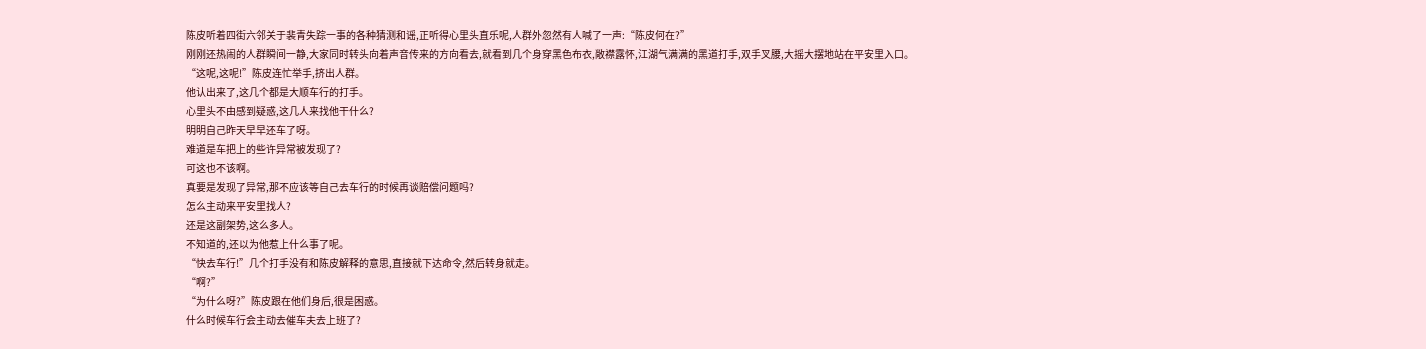陈皮听着四街六邻关于裴青失踪一事的各种猜测和谣,正听得心里头直乐呢,人群外忽然有人喊了一声:“陈皮何在?”
刚刚还热闹的人群瞬间一静,大家同时转头向着声音传来的方向看去,就看到几个身穿黑色布衣,敞襟露怀,江湖气满满的黑道打手,双手叉腰,大摇大摆地站在平安里入口。
“这呢,这呢!”陈皮连忙举手,挤出人群。
他认出来了,这几个都是大顺车行的打手。
心里头不由感到疑惑,这几人来找他干什么?
明明自己昨天早早还车了呀。
难道是车把上的些许异常被发现了?
可这也不该啊。
真要是发现了异常,那不应该等自己去车行的时候再谈赔偿问题吗?
怎么主动来平安里找人?
还是这副架势,这么多人。
不知道的,还以为他惹上什么事了呢。
“快去车行!”几个打手没有和陈皮解释的意思,直接就下达命令,然后转身就走。
“啊?”
“为什么呀?”陈皮跟在他们身后,很是困惑。
什么时候车行会主动去催车夫去上班了?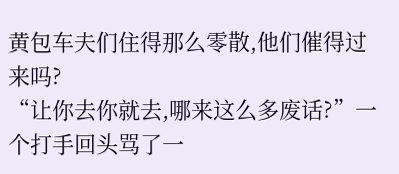黄包车夫们住得那么零散,他们催得过来吗?
“让你去你就去,哪来这么多废话?”一个打手回头骂了一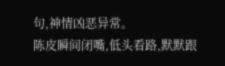句,神情凶恶异常。
陈皮瞬间闭嘴,低头看路,默默跟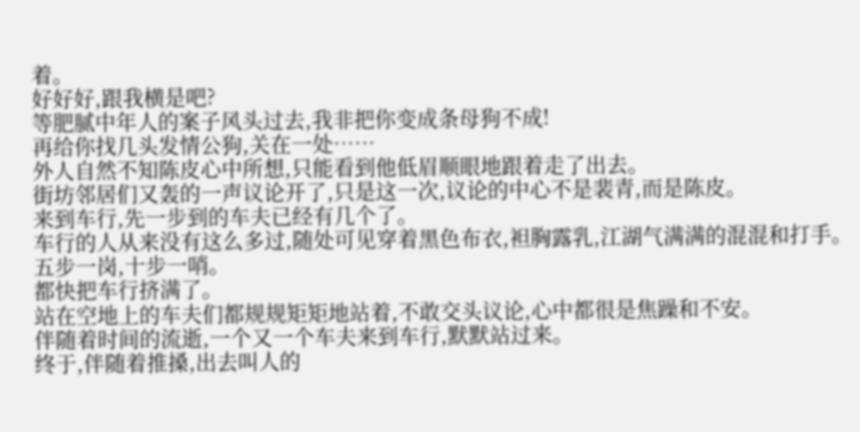着。
好好好,跟我横是吧?
等肥腻中年人的案子风头过去,我非把你变成条母狗不成!
再给你找几头发情公狗,关在一处……
外人自然不知陈皮心中所想,只能看到他低眉顺眼地跟着走了出去。
街坊邻居们又轰的一声议论开了,只是这一次,议论的中心不是裴青,而是陈皮。
来到车行,先一步到的车夫已经有几个了。
车行的人从来没有这么多过,随处可见穿着黑色布衣,袒胸露乳,江湖气满满的混混和打手。
五步一岗,十步一哨。
都快把车行挤满了。
站在空地上的车夫们都规规矩矩地站着,不敢交头议论,心中都很是焦躁和不安。
伴随着时间的流逝,一个又一个车夫来到车行,默默站过来。
终于,伴随着推搡,出去叫人的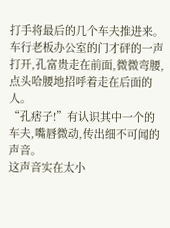打手将最后的几个车夫推进来。
车行老板办公室的门才砰的一声打开,孔富贵走在前面,微微弯腰,点头哈腰地招呼着走在后面的人。
“孔痞子!”有认识其中一个的车夫,嘴唇微动,传出细不可闻的声音。
这声音实在太小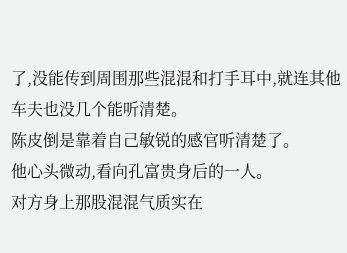了,没能传到周围那些混混和打手耳中,就连其他车夫也没几个能听清楚。
陈皮倒是靠着自己敏锐的感官听清楚了。
他心头微动,看向孔富贵身后的一人。
对方身上那股混混气质实在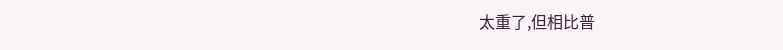太重了,但相比普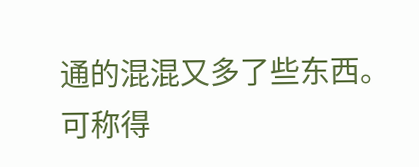通的混混又多了些东西。
可称得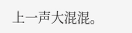上一声大混混。